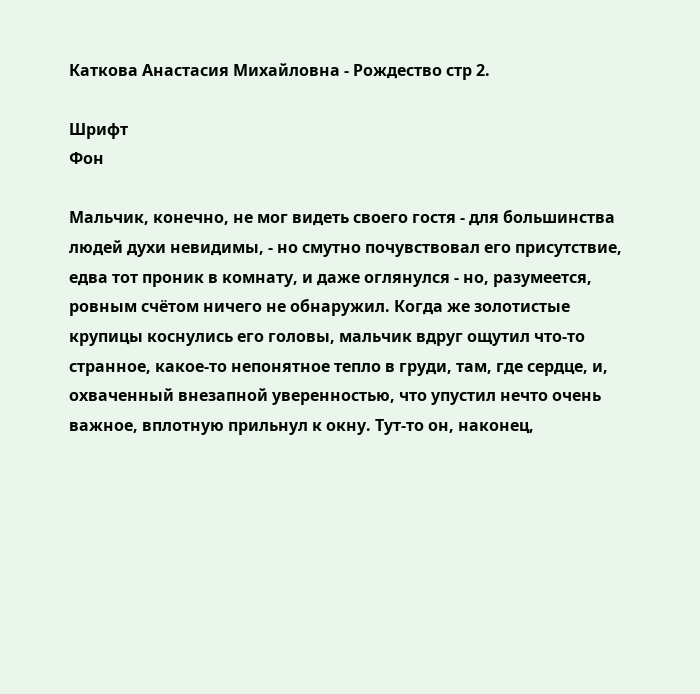Каткова Анастасия Михайловна - Рождество стр 2.

Шрифт
Фон

Мальчик, конечно, не мог видеть своего гостя - для большинства людей духи невидимы, - но смутно почувствовал его присутствие, едва тот проник в комнату, и даже оглянулся - но, разумеется, ровным счётом ничего не обнаружил. Когда же золотистые крупицы коснулись его головы, мальчик вдруг ощутил что-то странное, какое-то непонятное тепло в груди, там, где сердце, и, охваченный внезапной уверенностью, что упустил нечто очень важное, вплотную прильнул к окну. Тут-то он, наконец,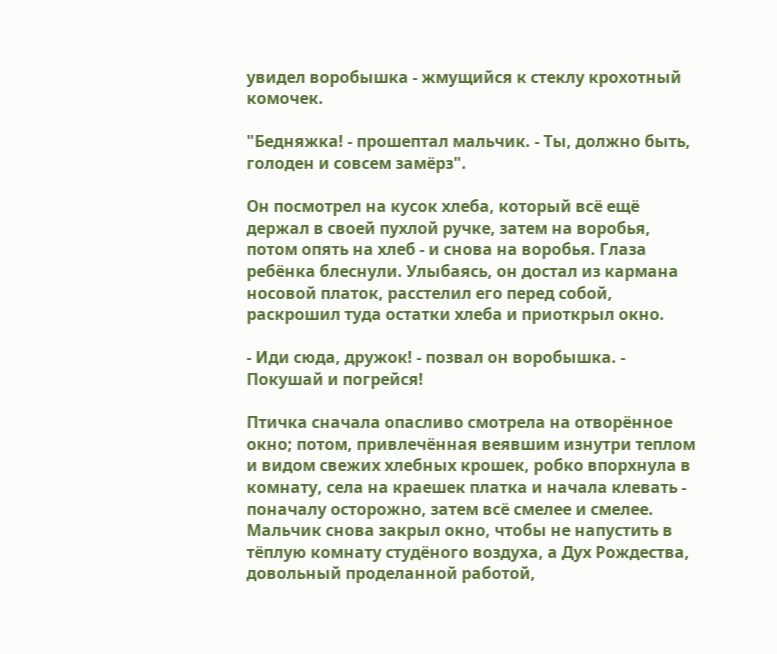увидел воробышка - жмущийся к стеклу крохотный комочек.

"Бедняжка! - прошептал мальчик. - Ты, должно быть, голоден и совсем замёрз".

Он посмотрел на кусок хлеба, который всё ещё держал в своей пухлой ручке, затем на воробья, потом опять на хлеб - и снова на воробья. Глаза ребёнка блеснули. Улыбаясь, он достал из кармана носовой платок, расстелил его перед собой, раскрошил туда остатки хлеба и приоткрыл окно.

- Иди сюда, дружок! - позвал он воробышка. - Покушай и погрейся!

Птичка сначала опасливо смотрела на отворённое окно; потом, привлечённая веявшим изнутри теплом и видом свежих хлебных крошек, робко впорхнула в комнату, села на краешек платка и начала клевать - поначалу осторожно, затем всё смелее и смелее. Мальчик снова закрыл окно, чтобы не напустить в тёплую комнату студёного воздуха, а Дух Рождества, довольный проделанной работой,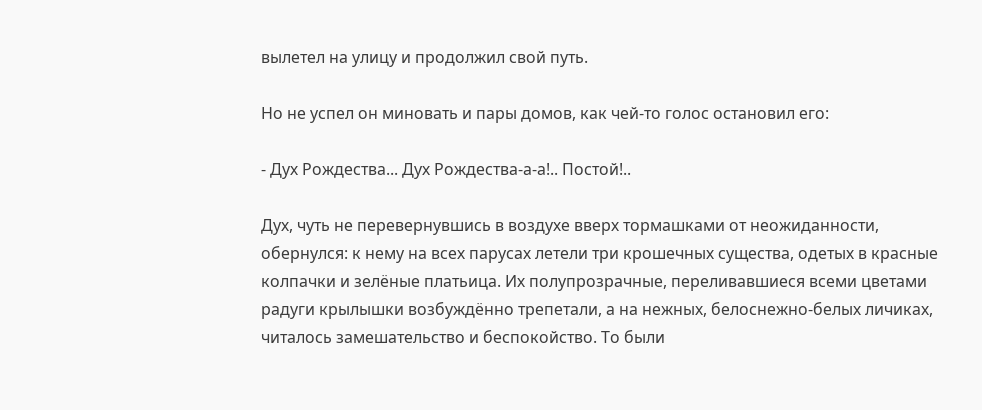вылетел на улицу и продолжил свой путь.

Но не успел он миновать и пары домов, как чей-то голос остановил его:

- Дух Рождества... Дух Рождества-а-а!.. Постой!..

Дух, чуть не перевернувшись в воздухе вверх тормашками от неожиданности, обернулся: к нему на всех парусах летели три крошечных существа, одетых в красные колпачки и зелёные платьица. Их полупрозрачные, переливавшиеся всеми цветами радуги крылышки возбуждённо трепетали, а на нежных, белоснежно-белых личиках, читалось замешательство и беспокойство. То были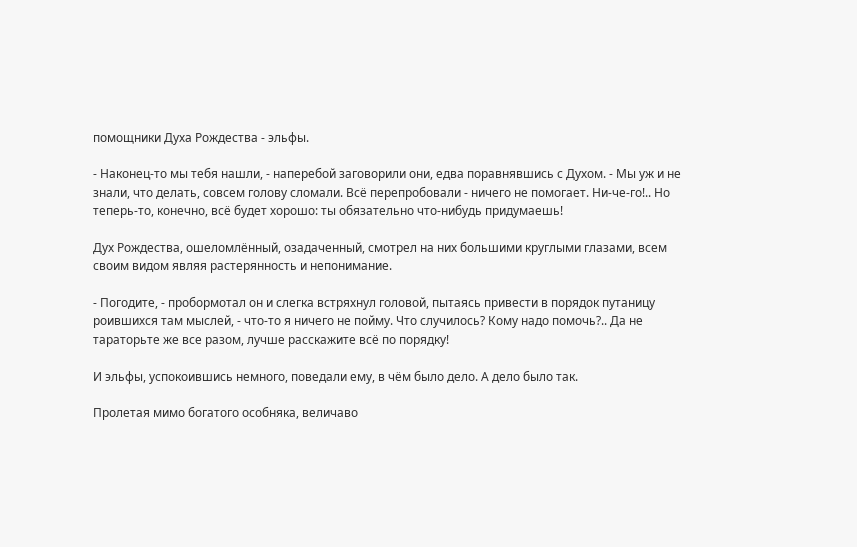помощники Духа Рождества - эльфы.

- Наконец-то мы тебя нашли, - наперебой заговорили они, едва поравнявшись с Духом. - Мы уж и не знали, что делать, совсем голову сломали. Всё перепробовали - ничего не помогает. Ни-че-го!.. Но теперь-то, конечно, всё будет хорошо: ты обязательно что-нибудь придумаешь!

Дух Рождества, ошеломлённый, озадаченный, смотрел на них большими круглыми глазами, всем своим видом являя растерянность и непонимание.

- Погодите, - пробормотал он и слегка встряхнул головой, пытаясь привести в порядок путаницу роившихся там мыслей, - что-то я ничего не пойму. Что случилось? Кому надо помочь?.. Да не тараторьте же все разом, лучше расскажите всё по порядку!

И эльфы, успокоившись немного, поведали ему, в чём было дело. А дело было так.

Пролетая мимо богатого особняка, величаво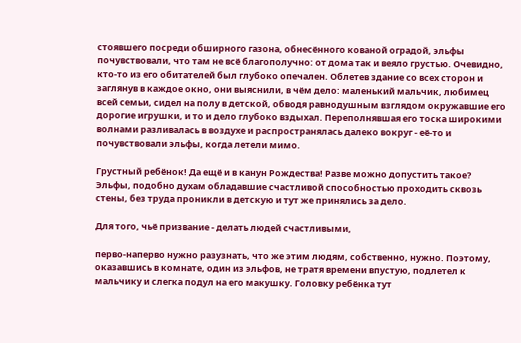стоявшего посреди обширного газона, обнесённого кованой оградой, эльфы почувствовали, что там не всё благополучно: от дома так и веяло грустью. Очевидно, кто-то из его обитателей был глубоко опечален. Облетев здание со всех сторон и заглянув в каждое окно, они выяснили, в чём дело: маленький мальчик, любимец всей семьи, сидел на полу в детской, обводя равнодушным взглядом окружавшие его дорогие игрушки, и то и дело глубоко вздыхал. Переполнявшая его тоска широкими волнами разливалась в воздухе и распространялась далеко вокруг - её-то и почувствовали эльфы, когда летели мимо.

Грустный ребёнок! Да ещё и в канун Рождества! Разве можно допустить такое? Эльфы, подобно духам обладавшие счастливой способностью проходить сквозь стены, без труда проникли в детскую и тут же принялись за дело.

Для того, чьё призвание - делать людей счастливыми,

перво-наперво нужно разузнать, что же этим людям, собственно, нужно. Поэтому, оказавшись в комнате, один из эльфов, не тратя времени впустую, подлетел к мальчику и слегка подул на его макушку. Головку ребёнка тут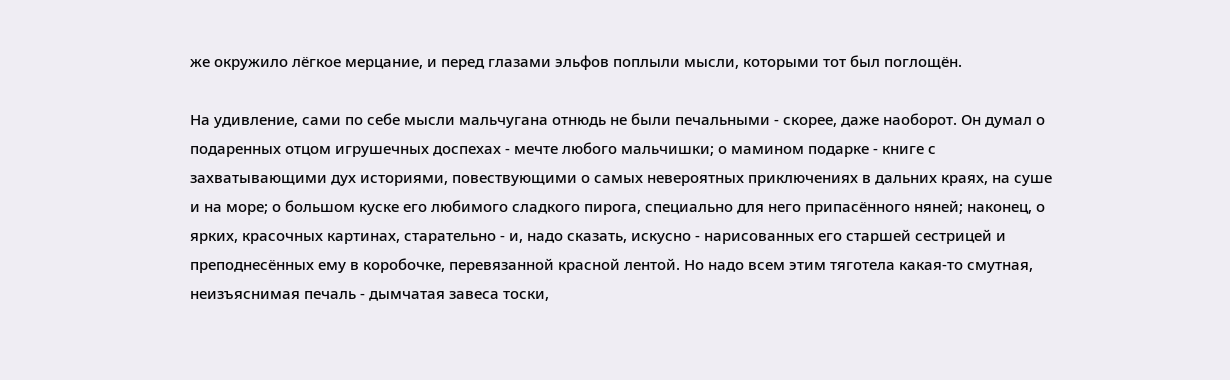же окружило лёгкое мерцание, и перед глазами эльфов поплыли мысли, которыми тот был поглощён.

На удивление, сами по себе мысли мальчугана отнюдь не были печальными - скорее, даже наоборот. Он думал о подаренных отцом игрушечных доспехах - мечте любого мальчишки; о мамином подарке - книге с захватывающими дух историями, повествующими о самых невероятных приключениях в дальних краях, на суше и на море; о большом куске его любимого сладкого пирога, специально для него припасённого няней; наконец, о ярких, красочных картинах, старательно - и, надо сказать, искусно - нарисованных его старшей сестрицей и преподнесённых ему в коробочке, перевязанной красной лентой. Но надо всем этим тяготела какая-то смутная, неизъяснимая печаль - дымчатая завеса тоски,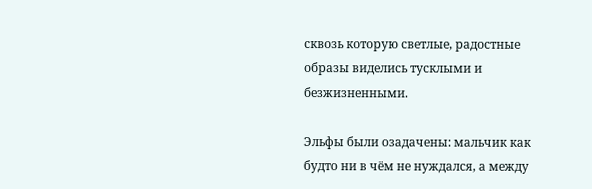сквозь которую светлые, радостные образы виделись тусклыми и безжизненными.

Эльфы были озадачены: мальчик как будто ни в чём не нуждался, а между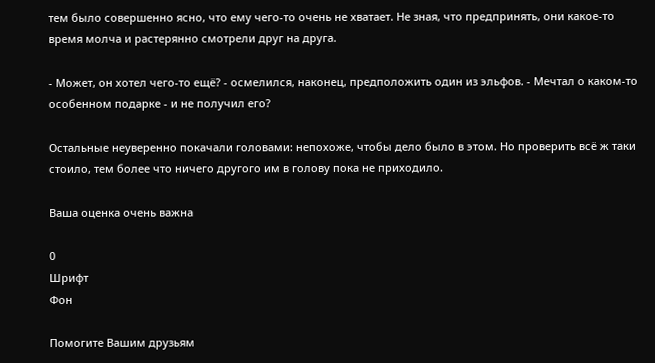тем было совершенно ясно, что ему чего-то очень не хватает. Не зная, что предпринять, они какое-то время молча и растерянно смотрели друг на друга.

- Может, он хотел чего-то ещё? - осмелился, наконец, предположить один из эльфов. - Мечтал о каком-то особенном подарке - и не получил его?

Остальные неуверенно покачали головами: непохоже, чтобы дело было в этом. Но проверить всё ж таки стоило, тем более что ничего другого им в голову пока не приходило.

Ваша оценка очень важна

0
Шрифт
Фон

Помогите Вашим друзьям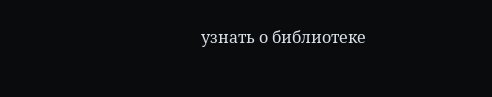узнать о библиотеке